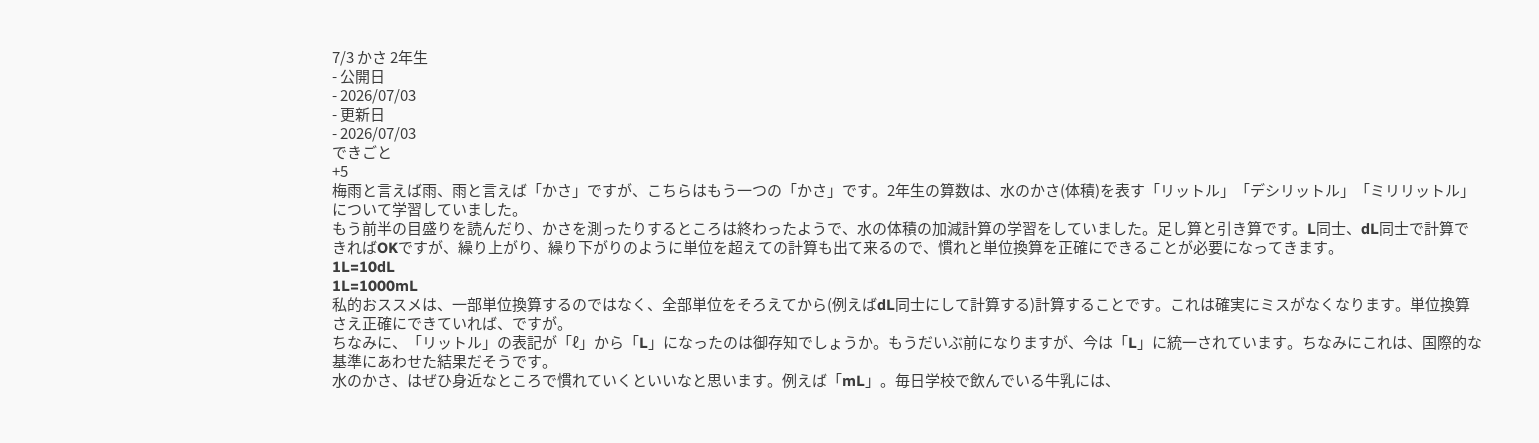7/3 かさ 2年生
- 公開日
- 2026/07/03
- 更新日
- 2026/07/03
できごと
+5
梅雨と言えば雨、雨と言えば「かさ」ですが、こちらはもう一つの「かさ」です。2年生の算数は、水のかさ(体積)を表す「リットル」「デシリットル」「ミリリットル」について学習していました。
もう前半の目盛りを読んだり、かさを測ったりするところは終わったようで、水の体積の加減計算の学習をしていました。足し算と引き算です。L同士、dL同士で計算できればOKですが、繰り上がり、繰り下がりのように単位を超えての計算も出て来るので、慣れと単位換算を正確にできることが必要になってきます。
1L=10dL
1L=1000mL
私的おススメは、一部単位換算するのではなく、全部単位をそろえてから(例えばdL同士にして計算する)計算することです。これは確実にミスがなくなります。単位換算さえ正確にできていれば、ですが。
ちなみに、「リットル」の表記が「ℓ」から「L」になったのは御存知でしょうか。もうだいぶ前になりますが、今は「L」に統一されています。ちなみにこれは、国際的な基準にあわせた結果だそうです。
水のかさ、はぜひ身近なところで慣れていくといいなと思います。例えば「mL」。毎日学校で飲んでいる牛乳には、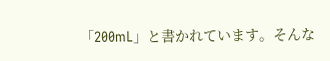「200mL」と書かれています。そんな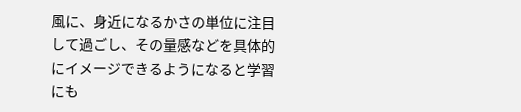風に、身近になるかさの単位に注目して過ごし、その量感などを具体的にイメージできるようになると学習にも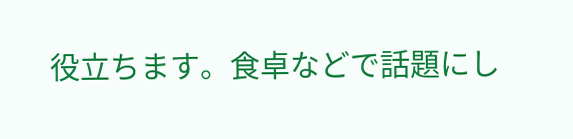役立ちます。食卓などで話題にし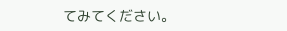てみてください。